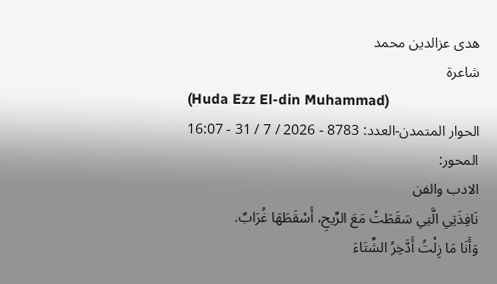هدى عزالدين محمد
شاعرة
(Huda Ezz El-din Muhammad)
الحوار المتمدن-العدد: 8783 - 2026 / 7 / 31 - 16:07
المحور:
الادب والفن
نَافِذَتِي الَّتِي سَقَطَتْ مَعَ الرِّيحِ، أَسْقَطَهَا غُرَابٌ.
وَأَنَا مَا زِلْتُ أَدَّخِرُ الشِّتَاءَ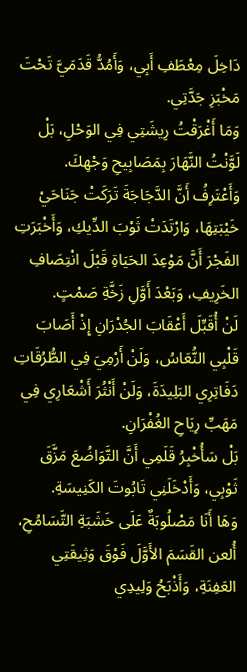دَاخِلَ مِعْطَفِ أَبِي، وَأَمُدُّ قَدَمَيَّ تَحْتَ مَخْبَزِ جَدَّتِي.
وَمَا أَغْرَقْتُ رِيشَتِي فِي الوَحْلِ، بَلْ لَوَّنْتُ النَّهَارَ بِمَصَابِيحِ وَجْهِكَ.
وَأَعْتَرِفُ أَنَّ الدَّجَاجَةَ تَرَكَتْ جَنَاحَيْ خَيْبَتِهَا، وَارْتَدَتْ ثَوْبَ الدِّيكِ، وَأَخْبَرَتِ الفَجْرَ أَنَّ مَوْعِدَ الحَيَاةِ قَبْلَ انْتِصَافِ الخَرِيفِ، وَبَعْدَ أَوَّلِ زَخَّةِ صَمْتٍ.
لَنْ أُقَبِّلَ أَعْقَابَ الجُدْرَانِ إِذْ أَصَابَ قَلْبِي النُّعَاسُ، وَلَنْ أَرْمِيَ فِي الطُّرُقَاتِ دَفَاتِرِي البَلِيدَةَ، وَلَنْ أَنْثُرَ أَشْعَارِي فِي مَهَبِّ رِيَاحِ الغُفْرَانِ.
بَلْ سَأُخْبِرُ قَلَمِي أَنَّ التَّوَاضُعَ مَزَّقَ ثَوْبِي، وَأَدْخَلَنِي تَابُوتَ الكَنِيسَةِ.
وَهَا أَنَا مَصْلُوبَةٌ عَلَى خَشَبَةِ التَّسَامُحِ، أُلعن القَسَمَ الأَوَّلَ فَوْقَ وَثِيقَتِي العَفِنَةِ، وَأَذْبَحُ وَلِيدِي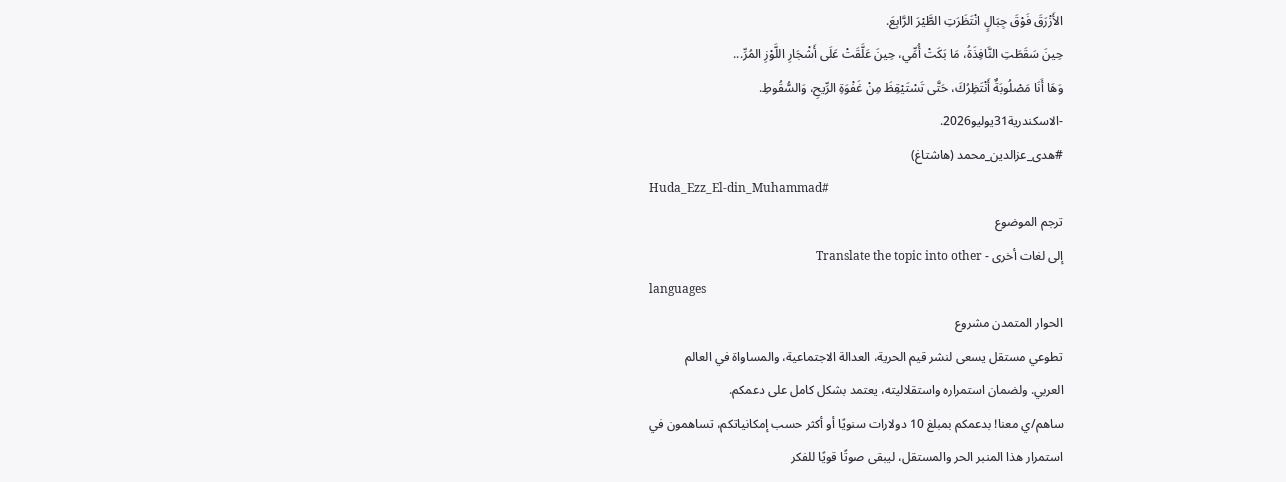الأَزْرَقَ فَوْقَ جِبَالٍ انْتَظَرَتِ الطَّيْرَ الرَّابِعَ.
حِينَ سَقَطَتِ النَّافِذَةُ، مَا بَكَتْ أُمِّي، حِينَ عَلَّقَتْ عَلَى أَشْجَارِ اللَّوْزِ المُرِّ...
وَهَا أَنَا مَصْلُوبَةٌ أَنْتَظِرُكَ، حَتَّى تَسْتَيْقِظَ مِنْ غَفْوَةِ الرِّيحِ، وَالسُّقُوطِ.
-الاسكندرية31يوليو2026.
#هدى_عزالدين_محمد (هاشتاغ)
Huda_Ezz_El-din_Muhammad#
ترجم الموضوع
إلى لغات أخرى - Translate the topic into other
languages
الحوار المتمدن مشروع
تطوعي مستقل يسعى لنشر قيم الحرية، العدالة الاجتماعية، والمساواة في العالم
العربي. ولضمان استمراره واستقلاليته، يعتمد بشكل كامل على دعمكم.
ساهم/ي معنا! بدعمكم بمبلغ 10 دولارات سنويًا أو أكثر حسب إمكانياتكم، تساهمون في
استمرار هذا المنبر الحر والمستقل، ليبقى صوتًا قويًا للفكر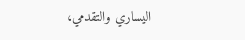اليساري والتقدمي،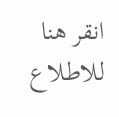انقر هنا للاطلاع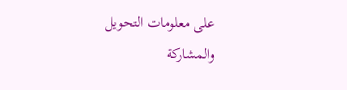على معلومات التحويل والمشاركة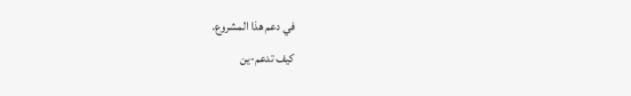في دعم هذا المشروع.
كيف تدعم-ين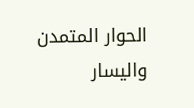الحوار المتمدن واليسار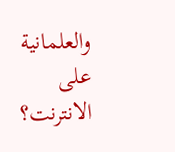والعلمانية
على الانترنت؟